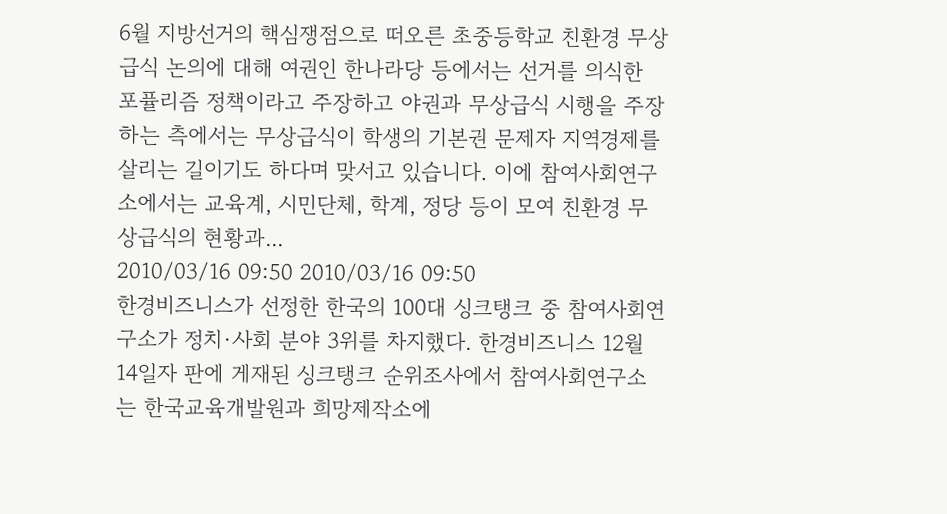6월 지방선거의 핵심쟁점으로 떠오른 초중등학교 친환경 무상급식 논의에 대해 여권인 한나라당 등에서는 선거를 의식한 포퓰리즘 정책이라고 주장하고 야권과 무상급식 시행을 주장하는 측에서는 무상급식이 학생의 기본권 문제자 지역경제를 살리는 길이기도 하다며 맞서고 있습니다. 이에 참여사회연구소에서는 교육계, 시민단체, 학계, 정당 등이 모여 친환경 무상급식의 현황과...
2010/03/16 09:50 2010/03/16 09:50
한경비즈니스가 선정한 한국의 100대 싱크탱크 중 참여사회연구소가 정치·사회 분야 3위를 차지했다. 한경비즈니스 12월 14일자 판에 게재된 싱크탱크 순위조사에서 참여사회연구소는 한국교육개발원과 희망제작소에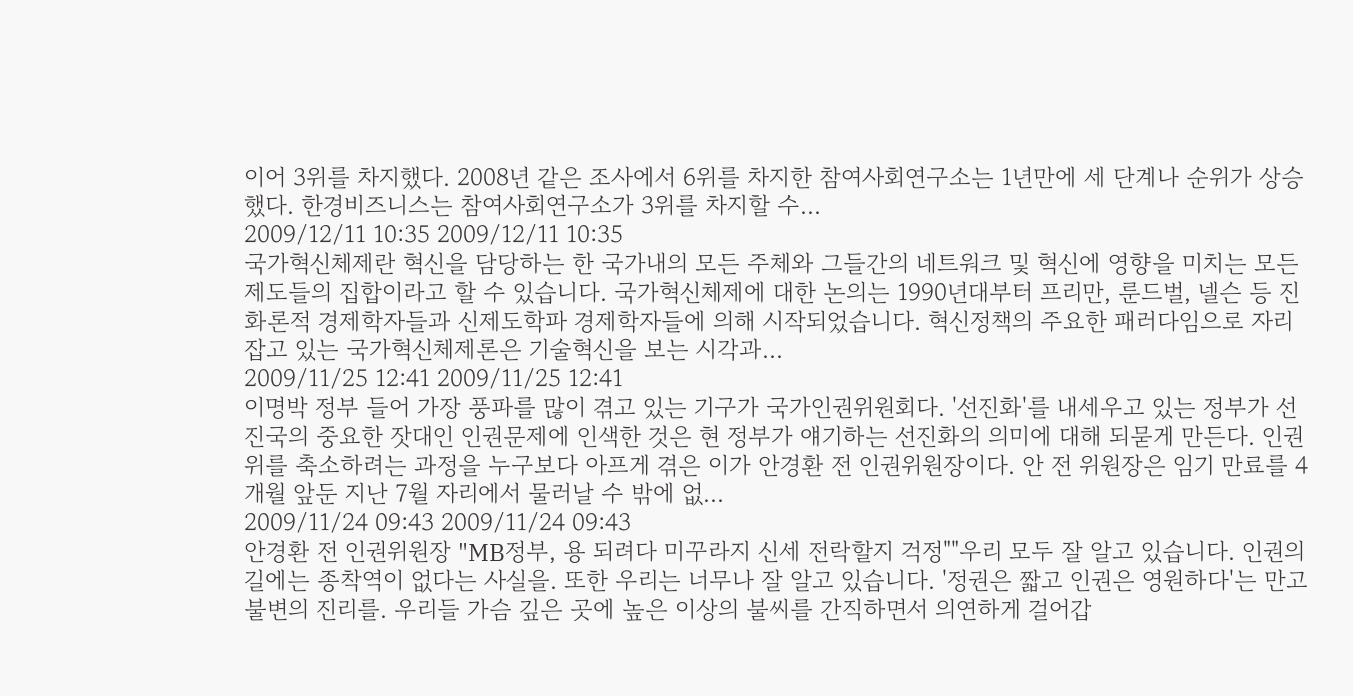이어 3위를 차지했다. 2008년 같은 조사에서 6위를 차지한 참여사회연구소는 1년만에 세 단계나 순위가 상승했다. 한경비즈니스는 참여사회연구소가 3위를 차지할 수...
2009/12/11 10:35 2009/12/11 10:35
국가혁신체제란 혁신을 담당하는 한 국가내의 모든 주체와 그들간의 네트워크 및 혁신에 영향을 미치는 모든 제도들의 집합이라고 할 수 있습니다. 국가혁신체제에 대한 논의는 1990년대부터 프리만, 룬드벌, 넬슨 등 진화론적 경제학자들과 신제도학파 경제학자들에 의해 시작되었습니다. 혁신정책의 주요한 패러다임으로 자리잡고 있는 국가혁신체제론은 기술혁신을 보는 시각과...
2009/11/25 12:41 2009/11/25 12:41
이명박 정부 들어 가장 풍파를 많이 겪고 있는 기구가 국가인권위원회다. '선진화'를 내세우고 있는 정부가 선진국의 중요한 잣대인 인권문제에 인색한 것은 현 정부가 얘기하는 선진화의 의미에 대해 되묻게 만든다. 인권위를 축소하려는 과정을 누구보다 아프게 겪은 이가 안경환 전 인권위원장이다. 안 전 위원장은 임기 만료를 4개월 앞둔 지난 7월 자리에서 물러날 수 밖에 없...
2009/11/24 09:43 2009/11/24 09:43
안경환 전 인권위원장 "MB정부, 용 되려다 미꾸라지 신세 전락할지 걱정""우리 모두 잘 알고 있습니다. 인권의 길에는 종착역이 없다는 사실을. 또한 우리는 너무나 잘 알고 있습니다. '정권은 짧고 인권은 영원하다'는 만고불변의 진리를. 우리들 가슴 깊은 곳에 높은 이상의 불씨를 간직하면서 의연하게 걸어갑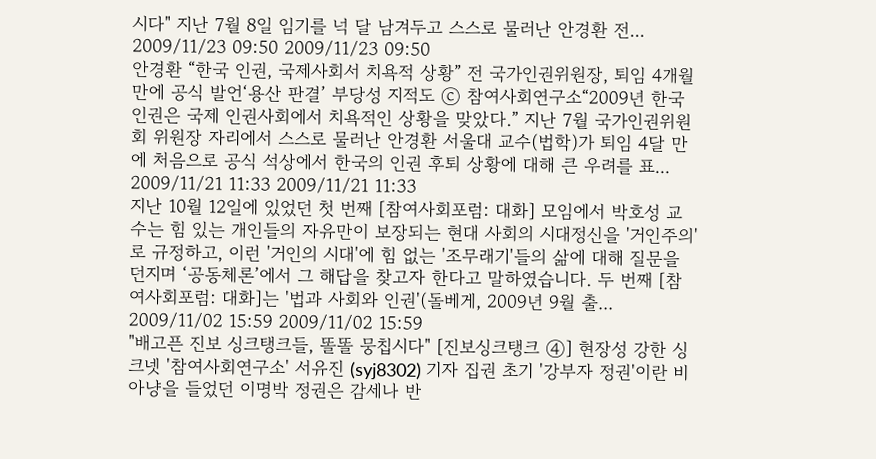시다" 지난 7월 8일 임기를 넉 달 남겨두고 스스로 물러난 안경환 전...
2009/11/23 09:50 2009/11/23 09:50
안경환 “한국 인권, 국제사회서 치욕적 상황” 전 국가인권위원장, 퇴임 4개월만에 공식 발언‘용산 판결’ 부당성 지적도 ⓒ 참여사회연구소“2009년 한국 인권은 국제 인권사회에서 치욕적인 상황을 맞았다.” 지난 7월 국가인권위원회 위원장 자리에서 스스로 물러난 안경환 서울대 교수(법학)가 퇴임 4달 만에 처음으로 공식 석상에서 한국의 인권 후퇴 상황에 대해 큰 우려를 표...
2009/11/21 11:33 2009/11/21 11:33
지난 10월 12일에 있었던 첫 번째 [참여사회포럼: 대화] 모임에서 박호성 교수는 힘 있는 개인들의 자유만이 보장되는 현대 사회의 시대정신을 '거인주의'로 규정하고, 이런 '거인의 시대'에 힘 없는 '조무래기'들의 삶에 대해 질문을 던지며 ‘공동체론’에서 그 해답을 찾고자 한다고 말하였습니다. 두 번째 [참여사회포럼: 대화]는 '법과 사회와 인권'(돌베게, 2009년 9월 출...
2009/11/02 15:59 2009/11/02 15:59
"배고픈 진보 싱크탱크들, 똘똘 뭉칩시다" [진보싱크탱크 ④] 현장성 강한 싱크넷 '참여사회연구소' 서유진 (syj8302) 기자 집권 초기 '강부자 정권'이란 비아냥을 들었던 이명박 정권은 감세나 반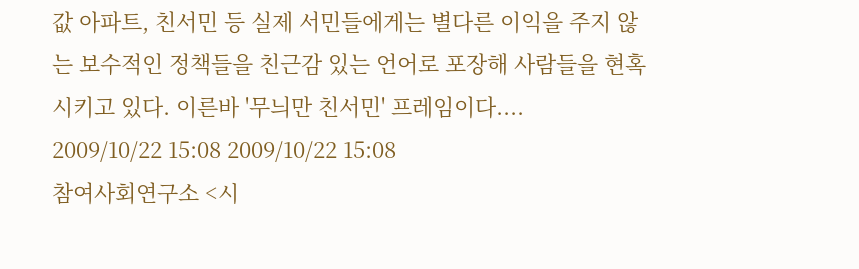값 아파트, 친서민 등 실제 서민들에게는 별다른 이익을 주지 않는 보수적인 정책들을 친근감 있는 언어로 포장해 사람들을 현혹시키고 있다. 이른바 '무늬만 친서민' 프레임이다....
2009/10/22 15:08 2009/10/22 15:08
참여사회연구소 <시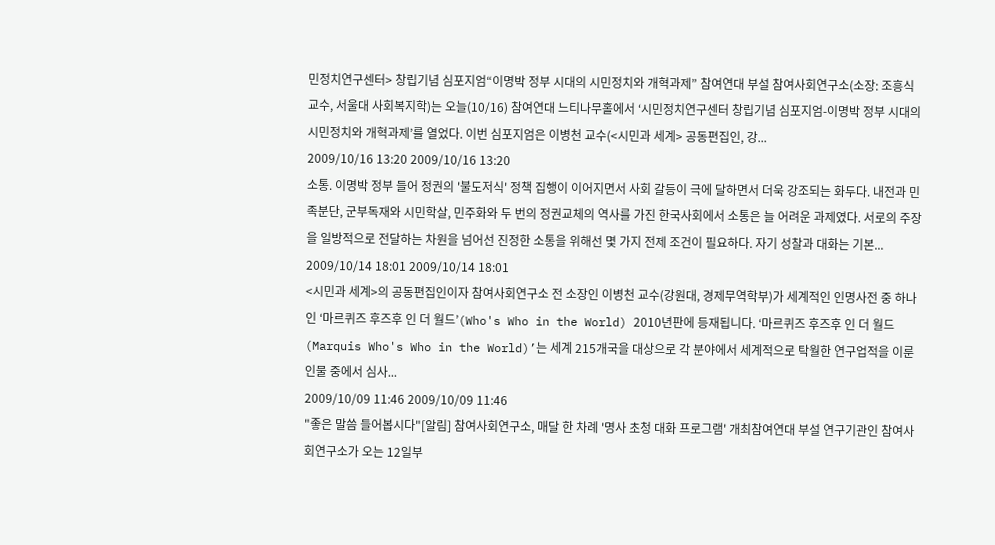민정치연구센터> 창립기념 심포지엄“이명박 정부 시대의 시민정치와 개혁과제” 참여연대 부설 참여사회연구소(소장: 조흥식 교수, 서울대 사회복지학)는 오늘(10/16) 참여연대 느티나무홀에서 ‘시민정치연구센터 창립기념 심포지엄-이명박 정부 시대의 시민정치와 개혁과제’를 열었다. 이번 심포지엄은 이병천 교수(<시민과 세계> 공동편집인, 강...
2009/10/16 13:20 2009/10/16 13:20
소통. 이명박 정부 들어 정권의 '불도저식' 정책 집행이 이어지면서 사회 갈등이 극에 달하면서 더욱 강조되는 화두다. 내전과 민족분단, 군부독재와 시민학살, 민주화와 두 번의 정권교체의 역사를 가진 한국사회에서 소통은 늘 어려운 과제였다. 서로의 주장을 일방적으로 전달하는 차원을 넘어선 진정한 소통을 위해선 몇 가지 전제 조건이 필요하다. 자기 성찰과 대화는 기본...
2009/10/14 18:01 2009/10/14 18:01
<시민과 세계>의 공동편집인이자 참여사회연구소 전 소장인 이병천 교수(강원대, 경제무역학부)가 세계적인 인명사전 중 하나인 ‘마르퀴즈 후즈후 인 더 월드’(Who's Who in the World) 2010년판에 등재됩니다. ‘마르퀴즈 후즈후 인 더 월드(Marquis Who's Who in the World)’는 세계 215개국을 대상으로 각 분야에서 세계적으로 탁월한 연구업적을 이룬 인물 중에서 심사...
2009/10/09 11:46 2009/10/09 11:46
"좋은 말씀 들어봅시다"[알림] 참여사회연구소, 매달 한 차례 '명사 초청 대화 프로그램' 개최참여연대 부설 연구기관인 참여사회연구소가 오는 12일부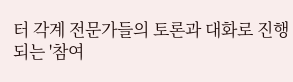터 각계 전문가들의 토론과 대화로 진행되는 '참여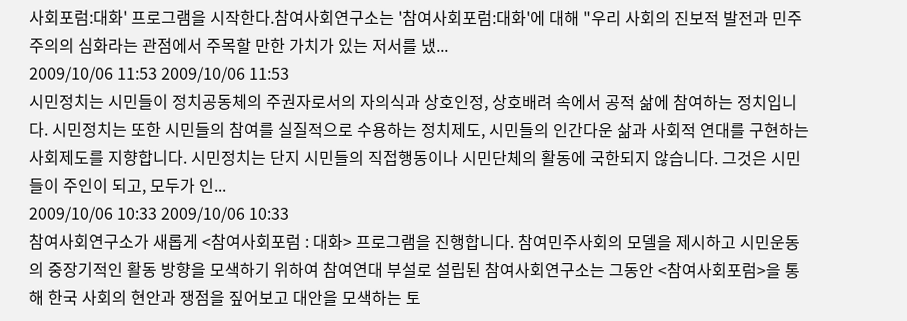사회포럼:대화' 프로그램을 시작한다.참여사회연구소는 '참여사회포럼:대화'에 대해 "우리 사회의 진보적 발전과 민주주의의 심화라는 관점에서 주목할 만한 가치가 있는 저서를 냈...
2009/10/06 11:53 2009/10/06 11:53
시민정치는 시민들이 정치공동체의 주권자로서의 자의식과 상호인정, 상호배려 속에서 공적 삶에 참여하는 정치입니다. 시민정치는 또한 시민들의 참여를 실질적으로 수용하는 정치제도, 시민들의 인간다운 삶과 사회적 연대를 구현하는 사회제도를 지향합니다. 시민정치는 단지 시민들의 직접행동이나 시민단체의 활동에 국한되지 않습니다. 그것은 시민들이 주인이 되고, 모두가 인...
2009/10/06 10:33 2009/10/06 10:33
참여사회연구소가 새롭게 <참여사회포럼 : 대화> 프로그램을 진행합니다. 참여민주사회의 모델을 제시하고 시민운동의 중장기적인 활동 방향을 모색하기 위하여 참여연대 부설로 설립된 참여사회연구소는 그동안 <참여사회포럼>을 통해 한국 사회의 현안과 쟁점을 짚어보고 대안을 모색하는 토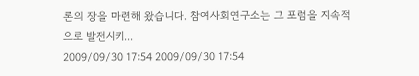론의 장을 마련해 왔습니다. 참여사회연구소는 그 포럼을 지속적으로 발전시키...
2009/09/30 17:54 2009/09/30 17:54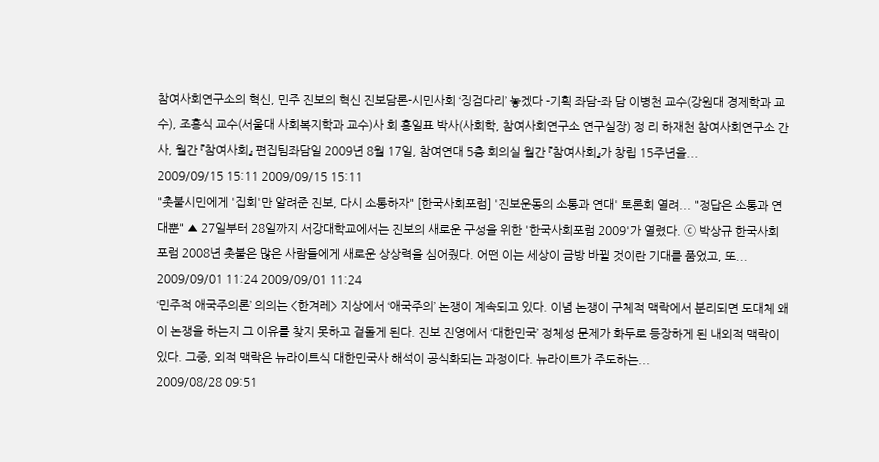참여사회연구소의 혁신, 민주 진보의 혁신 진보담론-시민사회 ‘징검다리’ 놓겠다 -기획 좌담-좌 담 이병천 교수(강원대 경제학과 교수), 조흥식 교수(서울대 사회복지학과 교수)사 회 홍일표 박사(사회학, 참여사회연구소 연구실장) 정 리 하재천 참여사회연구소 간사, 월간 『참여사회』 편집팀좌담일 2009년 8월 17일, 참여연대 5층 회의실 월간 『참여사회』가 창립 15주년을...
2009/09/15 15:11 2009/09/15 15:11
"촛불시민에게 '집회'만 알려준 진보, 다시 소통하자" [한국사회포럼] '진보운동의 소통과 연대' 토론회 열려... "정답은 소통과 연대뿐" ▲ 27일부터 28일까지 서강대학교에서는 진보의 새로운 구성을 위한 '한국사회포럼 2009'가 열렸다. ⓒ 박상규 한국사회포럼 2008년 촛불은 많은 사람들에게 새로운 상상력을 심어줬다. 어떤 이는 세상이 금방 바뀔 것이란 기대를 품었고, 또...
2009/09/01 11:24 2009/09/01 11:24
‘민주적 애국주의론’ 의의는 <한겨레> 지상에서 ‘애국주의’ 논쟁이 계속되고 있다. 이념 논쟁이 구체적 맥락에서 분리되면 도대체 왜 이 논쟁을 하는지 그 이유를 찾지 못하고 겉돌게 된다. 진보 진영에서 ‘대한민국’ 정체성 문제가 화두로 등장하게 된 내외적 맥락이 있다. 그중, 외적 맥락은 뉴라이트식 대한민국사 해석이 공식화되는 과정이다. 뉴라이트가 주도하는...
2009/08/28 09:51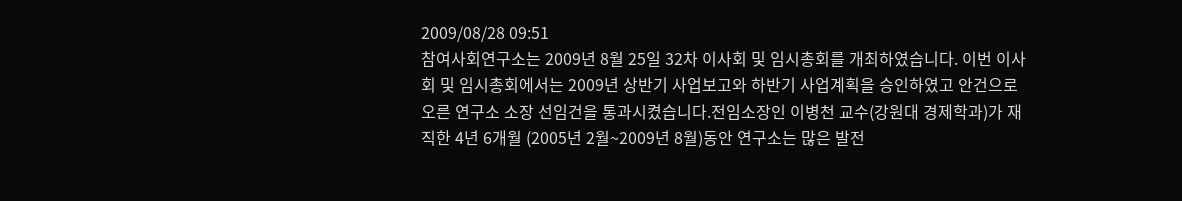2009/08/28 09:51
참여사회연구소는 2009년 8월 25일 32차 이사회 및 임시총회를 개최하였습니다. 이번 이사회 및 임시총회에서는 2009년 상반기 사업보고와 하반기 사업계획을 승인하였고 안건으로 오른 연구소 소장 선임건을 통과시켰습니다.전임소장인 이병천 교수(강원대 경제학과)가 재직한 4년 6개월 (2005년 2월~2009년 8월)동안 연구소는 많은 발전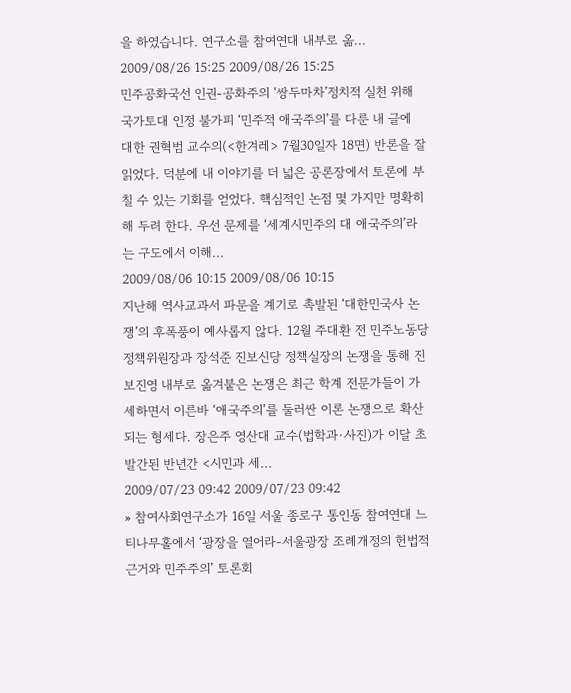을 하였습니다. 연구소를 참여연대 내부로 옮...
2009/08/26 15:25 2009/08/26 15:25
민주공화국선 인권-공화주의 ‘쌍두마차’정치적 실천 위해 국가토대 인정 불가피 ‘민주적 애국주의’를 다룬 내 글에 대한 권혁범 교수의(<한겨레> 7월30일자 18면) 반론을 잘 읽었다. 덕분에 내 이야기를 더 넓은 공론장에서 토론에 부칠 수 있는 기회를 얻었다. 핵심적인 논점 몇 가지만 명확히 해 두려 한다. 우선 문제를 ‘세계시민주의 대 애국주의’라는 구도에서 이해...
2009/08/06 10:15 2009/08/06 10:15
지난해 역사교과서 파문을 계기로 촉발된 ‘대한민국사 논쟁’의 후폭풍이 예사롭지 않다. 12월 주대환 전 민주노동당 정책위원장과 장석준 진보신당 정책실장의 논쟁을 통해 진보진영 내부로 옮겨붙은 논쟁은 최근 학계 전문가들이 가세하면서 이른바 ‘애국주의’를 둘러싼 이론 논쟁으로 확산되는 형세다. 장은주 영산대 교수(법학과·사진)가 이달 초 발간된 반년간 <시민과 세...
2009/07/23 09:42 2009/07/23 09:42
» 참여사회연구소가 16일 서울 종로구 통인동 참여연대 느티나무홀에서 ‘광장을 열어라-서울광장 조례개정의 헌법적 근거와 민주주의’ 토론회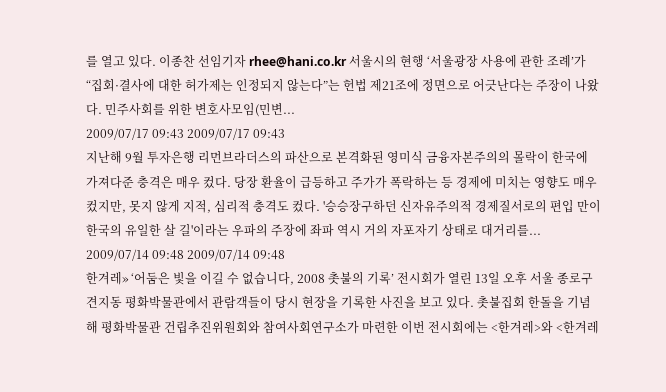를 열고 있다. 이종찬 선임기자 rhee@hani.co.kr 서울시의 현행 ‘서울광장 사용에 관한 조례’가 “집회·결사에 대한 허가제는 인정되지 않는다”는 헌법 제21조에 정면으로 어긋난다는 주장이 나왔다. 민주사회를 위한 변호사모임(민변...
2009/07/17 09:43 2009/07/17 09:43
지난해 9월 투자은행 리먼브라더스의 파산으로 본격화된 영미식 금융자본주의의 몰락이 한국에 가져다준 충격은 매우 컸다. 당장 환율이 급등하고 주가가 폭락하는 등 경제에 미치는 영향도 매우 컸지만, 못지 않게 지적, 심리적 충격도 컸다. '승승장구하던 신자유주의적 경제질서로의 편입 만이 한국의 유일한 살 길'이라는 우파의 주장에 좌파 역시 거의 자포자기 상태로 대거리를...
2009/07/14 09:48 2009/07/14 09:48
한겨레» ‘어둠은 빛을 이길 수 없습니다, 2008 촛불의 기록’ 전시회가 열린 13일 오후 서울 종로구 견지동 평화박물관에서 관람객들이 당시 현장을 기록한 사진을 보고 있다. 촛불집회 한돌을 기념해 평화박물관 건립추진위원회와 참여사회연구소가 마련한 이번 전시회에는 <한겨레>와 <한겨레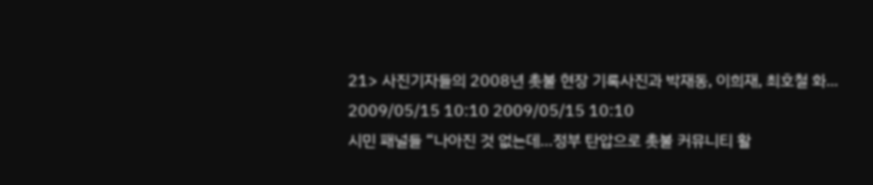21> 사진기자들의 2008년 촛불 현장 기록사진과 박재동, 이희재, 최호철 화...
2009/05/15 10:10 2009/05/15 10:10
시민 패널들 “나아진 것 없는데…정부 탄압으로 촛불 커뮤니티 활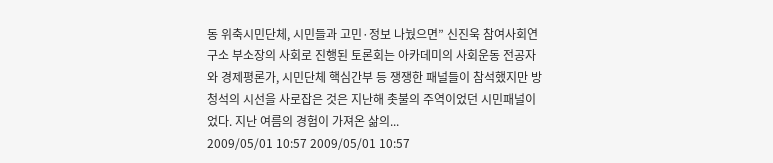동 위축시민단체, 시민들과 고민·정보 나눴으면” 신진욱 참여사회연구소 부소장의 사회로 진행된 토론회는 아카데미의 사회운동 전공자와 경제평론가, 시민단체 핵심간부 등 쟁쟁한 패널들이 참석했지만 방청석의 시선을 사로잡은 것은 지난해 촛불의 주역이었던 시민패널이었다. 지난 여름의 경험이 가져온 삶의...
2009/05/01 10:57 2009/05/01 10:57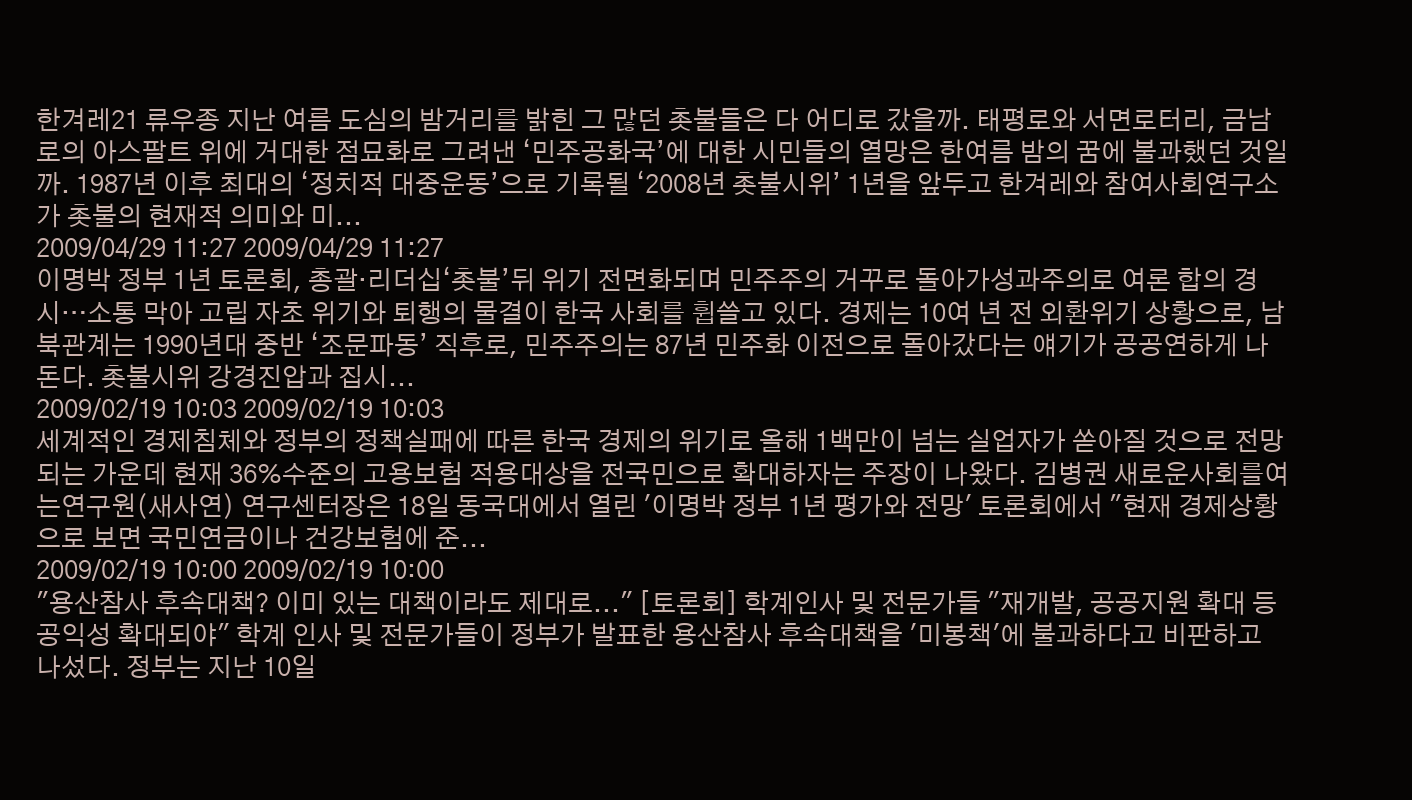한겨레21 류우종 지난 여름 도심의 밤거리를 밝힌 그 많던 촛불들은 다 어디로 갔을까. 태평로와 서면로터리, 금남로의 아스팔트 위에 거대한 점묘화로 그려낸 ‘민주공화국’에 대한 시민들의 열망은 한여름 밤의 꿈에 불과했던 것일까. 1987년 이후 최대의 ‘정치적 대중운동’으로 기록될 ‘2008년 촛불시위’ 1년을 앞두고 한겨레와 참여사회연구소가 촛불의 현재적 의미와 미...
2009/04/29 11:27 2009/04/29 11:27
이명박 정부 1년 토론회, 총괄·리더십‘촛불’뒤 위기 전면화되며 민주주의 거꾸로 돌아가성과주의로 여론 합의 경시…소통 막아 고립 자초 위기와 퇴행의 물결이 한국 사회를 휩쓸고 있다. 경제는 10여 년 전 외환위기 상황으로, 남북관계는 1990년대 중반 ‘조문파동’ 직후로, 민주주의는 87년 민주화 이전으로 돌아갔다는 얘기가 공공연하게 나돈다. 촛불시위 강경진압과 집시...
2009/02/19 10:03 2009/02/19 10:03
세계적인 경제침체와 정부의 정책실패에 따른 한국 경제의 위기로 올해 1백만이 넘는 실업자가 쏟아질 것으로 전망되는 가운데 현재 36%수준의 고용보험 적용대상을 전국민으로 확대하자는 주장이 나왔다. 김병권 새로운사회를여는연구원(새사연) 연구센터장은 18일 동국대에서 열린 '이명박 정부 1년 평가와 전망' 토론회에서 "현재 경제상황으로 보면 국민연금이나 건강보험에 준...
2009/02/19 10:00 2009/02/19 10:00
"용산참사 후속대책? 이미 있는 대책이라도 제대로..." [토론회] 학계인사 및 전문가들 "재개발, 공공지원 확대 등 공익성 확대되야" 학계 인사 및 전문가들이 정부가 발표한 용산참사 후속대책을 '미봉책'에 불과하다고 비판하고 나섰다. 정부는 지난 10일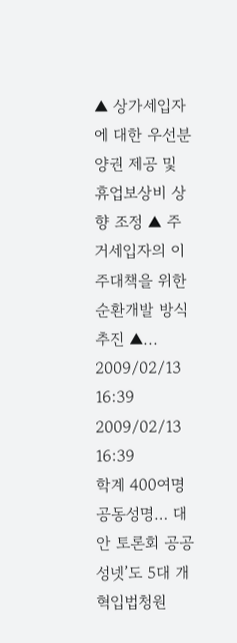▲ 상가세입자에 대한 우선분양권 제공 및 휴업보상비 상향 조정 ▲ 주거세입자의 이주대책을 위한 순환개발 방식 추진 ▲...
2009/02/13 16:39 2009/02/13 16:39
학계 400여명 공동성명… 대안 토론회 공공성넷’도 5대 개혁입법청원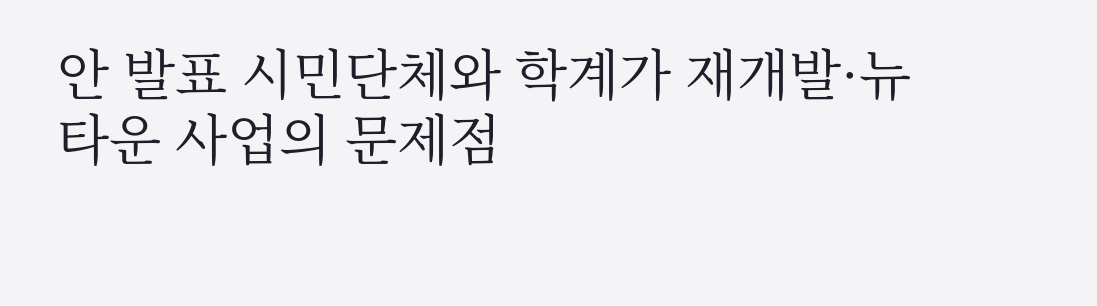안 발표 시민단체와 학계가 재개발·뉴타운 사업의 문제점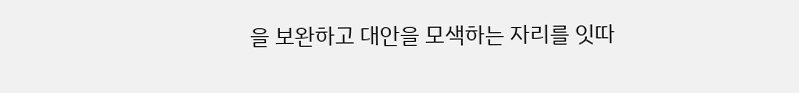을 보완하고 대안을 모색하는 자리를 잇따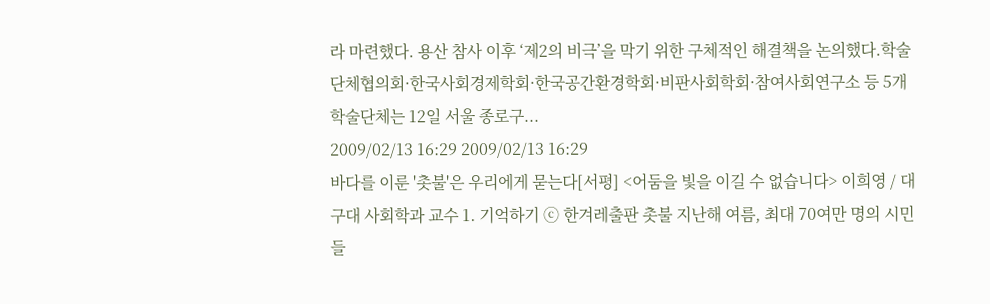라 마련했다. 용산 참사 이후 ‘제2의 비극’을 막기 위한 구체적인 해결책을 논의했다.학술단체협의회·한국사회경제학회·한국공간환경학회·비판사회학회·참여사회연구소 등 5개 학술단체는 12일 서울 종로구...
2009/02/13 16:29 2009/02/13 16:29
바다를 이룬 '촛불'은 우리에게 묻는다[서평] <어둠을 빛을 이길 수 없습니다> 이희영 / 대구대 사회학과 교수 1. 기억하기 ⓒ 한겨레출판 촛불 지난해 여름, 최대 70여만 명의 시민들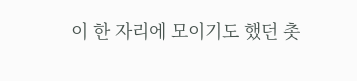이 한 자리에 모이기도 했던 촛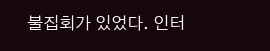불집회가 있었다. 인터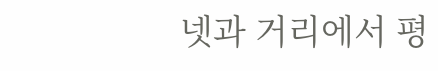넷과 거리에서 평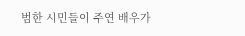범한 시민들이 주연 배우가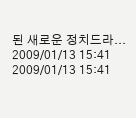된 새로운 정치드라...
2009/01/13 15:41 2009/01/13 15:41